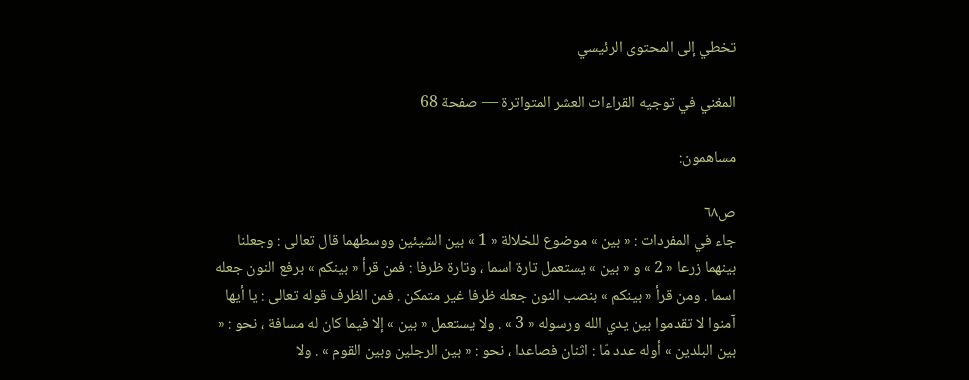تخطي إلى المحتوى الرئيسي

المغني في توجيه القراءات العشر المتواترة — صفحة 68

مساهمون:

ص٦٨
جاء في المفردات : « بين » موضوع للخلالة « 1 » بين الشيئين ووسطهما قال تعالى : وجعلنا بينهما زرعا « 2 » و « بين » يستعمل تارة اسما ، وتارة ظرفا : فمن قرأ « بينكم » برفع النون جعله اسما . ومن قرأ « بينكم » بنصب النون جعله ظرفا غير متمكن . فمن الظرف قوله تعالى : يا أيها آمنوا لا تقدموا بين يدي الله ورسوله « 3 » . ولا يستعمل « بين » إلا فيما كان له مسافة ، نحو : « بين البلدين » أوله عدد مّا : اثنان فصاعدا ، نحو : « بين الرجلين وبين القوم » . ولا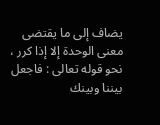يضاف إلى ما يقتضى معنى الوحدة إلا إذا كرر ، نحو قوله تعالى : فاجعل بيننا وبينك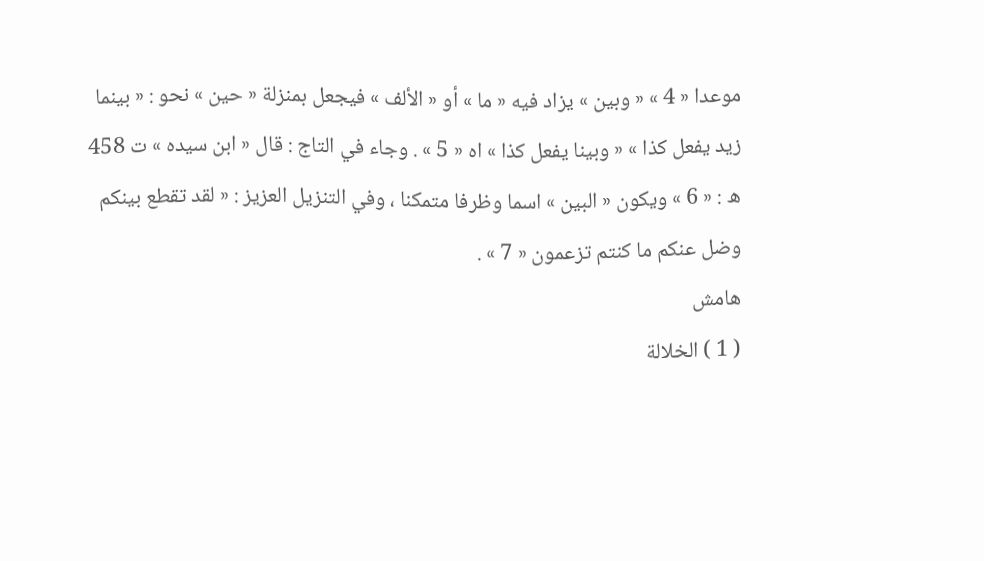موعدا « 4 » « وبين » يزاد فيه « ما » أو « الألف » فيجعل بمنزلة « حين » نحو : « بينما زيد يفعل كذا » « وبينا يفعل كذا » اه « 5 » . وجاء في التاج : قال « ابن سيده » ت 458 ه : « 6 » ويكون « البين » اسما وظرفا متمكنا ، وفي التنزيل العزيز : « لقد تقطع بينكم وضل عنكم ما كنتم تزعمون « 7 » .
هامش
( 1 ) الخلالة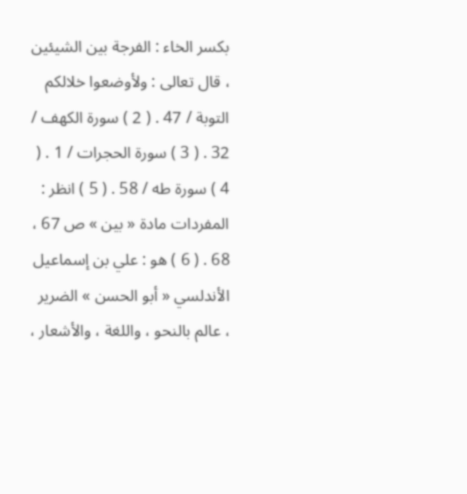بكسر الخاء : الفرجة بين الشيئين ، قال تعالى : ولأوضعوا خلالكم التوبة / 47 . ( 2 ) سورة الكهف / 32 . ( 3 ) سورة الحجرات / 1 . ( 4 ) سورة طه / 58 . ( 5 ) انظر : المفردات مادة « بين » ص 67 ، 68 . ( 6 ) هو : علي بن إسماعيل الأندلسي « أبو الحسن » الضرير ، عالم بالنحو ، واللغة ، والأشعار ،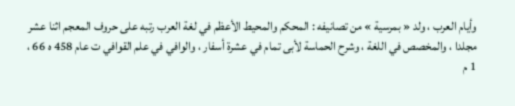وأيام العرب ، ولد « بمرسية » من تصانيفه : المحكم والمحيط الأعظم في لغة العرب رتبه على حروف المعجم اثنا عشر مجلدا ، والمخصص في اللغة ، وشرح الحماسة لأبى تمام في عشرة أسفار ، والوافي في علم القوافي ت عام 458 ه 66 ، 1 م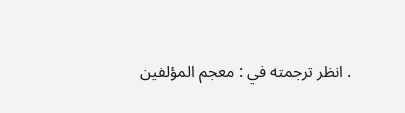. انظر ترجمته في : معجم المؤلفين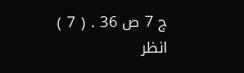ج 7 ص 36 . ( 7 ) انظر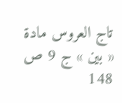تاج العروس مادة « بين » ج 9 ص 148